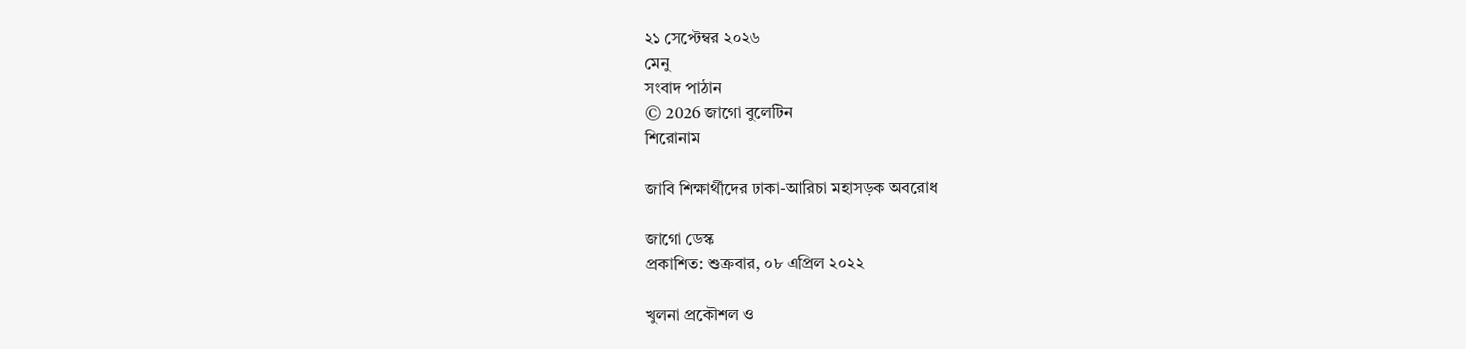২১ সেপ্টেম্বর ২০২৬
মেনু
সংবাদ পাঠান
© 2026 জাগো বুলেটিন
শিরোনাম

জাবি শিক্ষার্থীদের ঢাকা-আরিচা মহাসড়ক অবরোধ

জাগো ডেস্ক
প্রকাশিত: শুক্রবার, ০৮ এপ্রিল ২০২২

খুলনা প্রকৌশল ও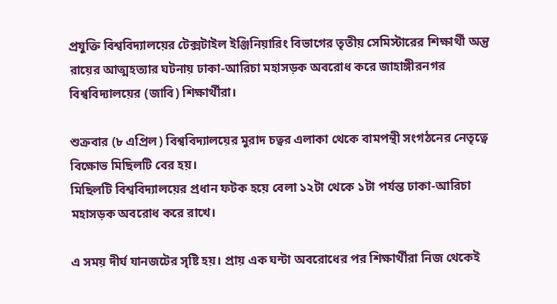প্রযুক্তি বিশ্ববিদ্যালয়ের টেক্সটাইল ইঞ্জিনিয়ারিং বিভাগের তৃতীয় সেমিস্টারের শিক্ষার্থী অন্তু রায়ের আত্মহত্যার ঘটনায় ঢাকা-আরিচা মহাসড়ক অবরোধ করে জাহাঙ্গীরনগর বিশ্ববিদ্যালয়ের (জাবি) শিক্ষার্থীরা।

শুক্রবার (৮ এপ্রিল) বিশ্ববিদ্যালয়ের মুরাদ চত্বর এলাকা থেকে বামপন্থী সংগঠনের নেতৃত্বে বিক্ষোভ মিছিলটি বের হয়।
মিছিলটি বিশ্ববিদ্যালয়ের প্রধান ফটক হয়ে বেলা ১২টা থেকে ১টা পর্যন্ত ঢাকা-আরিচা মহাসড়ক অবরোধ করে রাখে।

এ সময় দীর্ঘ যানজটের সৃষ্টি হয়। প্রায় এক ঘন্টা অবরোধের পর শিক্ষার্থীরা নিজ থেকেই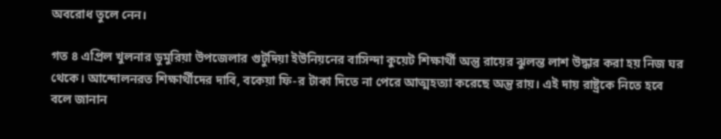অবরোধ তুলে নেন।

গত ৪ এপ্রিল খুলনার ডুমুরিয়া উপজেলার গুটুদিয়া ইউনিয়নের বাসিন্দা কুয়েট শিক্ষার্থী অন্তু রায়ের ঝুলন্ত লাশ উদ্ধার করা হয় নিজ ঘর থেকে। আন্দোলনরত শিক্ষার্থীদের দাবি, বকেয়া ফি-র টাকা দিতে না পেরে আত্মহত্যা করেছে অন্তু রায়। এই দায় রাষ্ট্রকে নিতে হবে বলে জানান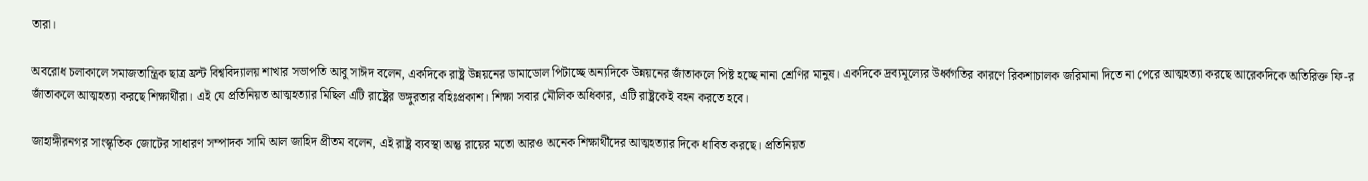তারা।

অবরোধ চলাকালে সমাজতান্ত্রিক ছাত্র ফ্রন্ট বিশ্ববিদ্যালয় শাখার সভাপতি আবু সাঈদ বলেন, একদিকে রাষ্ট্র উন্নয়নের ডামাডোল পিটাচ্ছে অন্যদিকে উন্নয়নের জাঁতাকলে পিষ্ট হচ্ছে নানা শ্রেণির মানুষ। একদিকে দ্রব্যমূল্যের উর্ধ্বগতির কারণে রিকশাচালক জরিমানা দিতে না পেরে আত্মহত্যা করছে আরেকদিকে অতিরিক্ত ফি-র জাঁতাকলে আত্মহত্যা করছে শিক্ষার্থীরা। এই যে প্রতিনিয়ত আত্মহত্যার মিছিল এটি রাষ্ট্রের ভঙ্গুরতার বহিঃপ্রকাশ। শিক্ষা সবার মৌলিক অধিকার, এটি রাষ্ট্রকেই বহন করতে হবে।

জাহাঙ্গীরনগর সাংস্কৃতিক জোটের সাধারণ সম্পাদক সামি আল জাহিদ প্রীতম বলেন, এই রাষ্ট্র ব্যবস্থা অন্তু রায়ের মতো আরও অনেক শিক্ষার্থীদের আত্মহত্যার দিকে ধাবিত করছে। প্রতিনিয়ত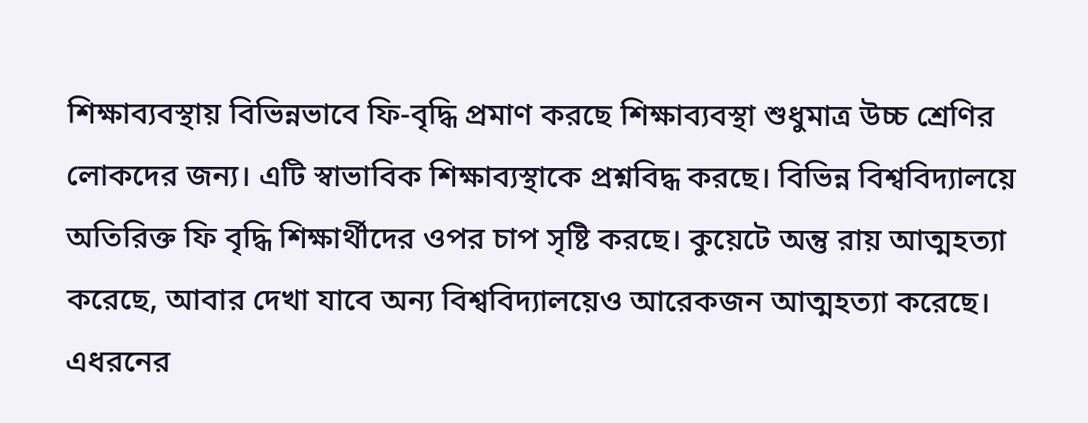শিক্ষাব্যবস্থায় বিভিন্নভাবে ফি-বৃদ্ধি প্রমাণ করছে শিক্ষাব্যবস্থা শুধুমাত্র উচ্চ শ্রেণির লোকদের জন্য। এটি স্বাভাবিক শিক্ষাব্যস্থাকে প্রশ্নবিদ্ধ করছে। বিভিন্ন বিশ্ববিদ্যালয়ে অতিরিক্ত ফি বৃদ্ধি শিক্ষার্থীদের ওপর চাপ সৃষ্টি করছে। কুয়েটে অন্তু রায় আত্মহত্যা করেছে, আবার দেখা যাবে অন্য বিশ্ববিদ্যালয়েও আরেকজন আত্মহত্যা করেছে। এধরনের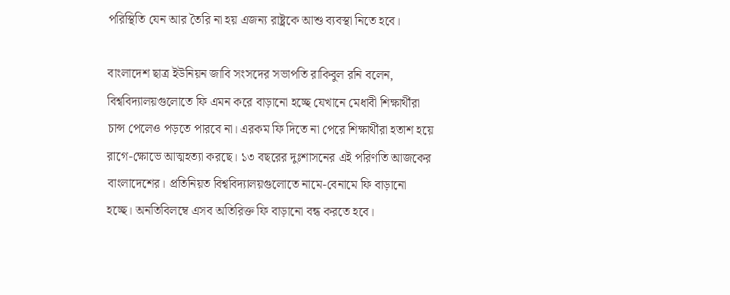পরিস্থিতি যেন আর তৈরি না হয় এজন্য রাষ্ট্রকে আশু ব্যবস্থা নিতে হবে।

বাংলাদেশ ছাত্র ইউনিয়ন জাবি সংসদের সভাপতি রাকিবুল রনি বলেন, বিশ্ববিদ্যালয়গুলোতে ফি এমন করে বাড়ানো হচ্ছে যেখানে মেধাবী শিক্ষার্থীরা চান্স পেলেও পড়তে পারবে না। এরকম ফি দিতে না পেরে শিক্ষার্থীরা হতাশ হয়ে রাগে-ক্ষোভে আত্মহত্যা করছে। ১৩ বছরের দুঃশাসনের এই পরিণতি আজকের বাংলাদেশের। প্রতিনিয়ত বিশ্ববিদ্যালয়গুলোতে নামে-বেনামে ফি বাড়ানো হচ্ছে। অনতিবিলম্বে এসব অতিরিক্ত ফি বাড়ানো বন্ধ করতে হবে।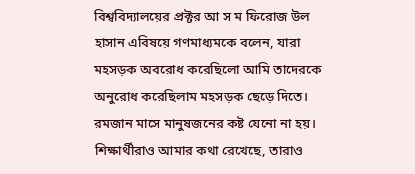বিশ্ববিদ্যালয়ের প্রক্টর আ স ম ফিরোজ উল হাসান এবিষয়ে গণমাধ্যমকে বলেন, যারা মহসড়ক অবরোধ করেছিলো আমি তাদেরকে অনুরোধ করেছিলাম মহসড়ক ছেড়ে দিতে। রমজান মাসে মানুষজনের কষ্ট যেনো না হয়। শিক্ষার্থীরাও আমার কথা রেখেছে, তারাও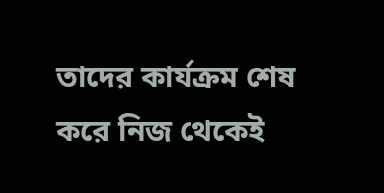তাদের কার্যক্রম শেষ করে নিজ থেকেই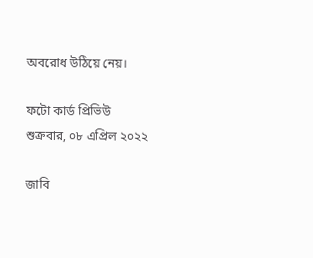অবরোধ উঠিয়ে নেয়।

ফটো কার্ড প্রিভিউ
শুক্রবার, ০৮ এপ্রিল ২০২২

জাবি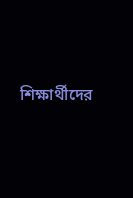শিক্ষার্থীদের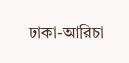ঢাকা-আরিচা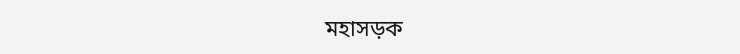মহাসড়ক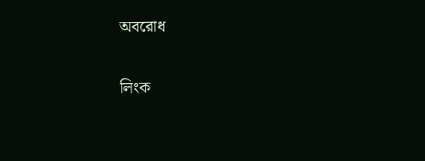অবরোধ

লিংক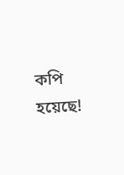কপি হয়েছে!